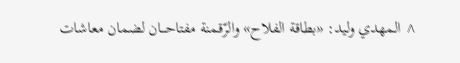^ المهدي وليد: «بطاقة الفلاح» والرّقمنة مفتاحـــان لضمان معاشات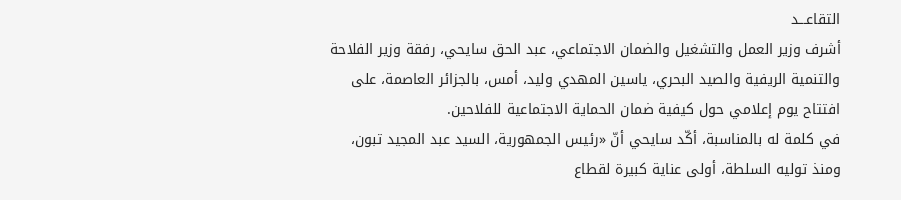التقاعـــد
أشرف وزير العمل والتشغيل والضمان الاجتماعي، عبد الحق سايحي، رفقة وزير الفلاحة والتنمية الريفية والصيد البحري، ياسين المهدي وليد، أمس، بالجزائر العاصمة، على افتتاح يوم إعلامي حول كيفية ضمان الحماية الاجتماعية للفلاحين.
في كلمة له بالمناسبة، أكّد سايحي أنّ «رئيس الجمهورية، السيد عبد المجيد تبون، ومنذ توليه السلطة، أولى عناية كبيرة لقطاع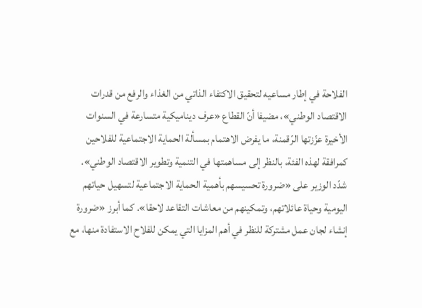الفلاحة في إطار مساعيه لتحقيق الاكتفاء الذاتي من الغذاء والرفع من قدرات الاقتصاد الوطني»، مضيفا أنّ القطاع «عرف ديناميكية متسارعة في السنوات الأخيرة عزّزتها الرّقمنة، ما يفرض الاهتمام بمسألة الحماية الاجتماعية للفلاحين كمرافقة لهذه الفئة، بالنظر إلى مساهمتها في التنمية وتطوير الاقتصاد الوطني».
شدّد الوزير على «ضرورة تحسيسهم بأهمية الحماية الاجتماعية لتسهيل حياتهم اليومية وحياة عائلاتهم، وتمكينهم من معاشات التقاعد لاحقا». كما أبرز «ضرورة إنشاء لجان عمل مشتركة للنظر في أهم المزايا التي يمكن للفلاح الاستفادة منها، مع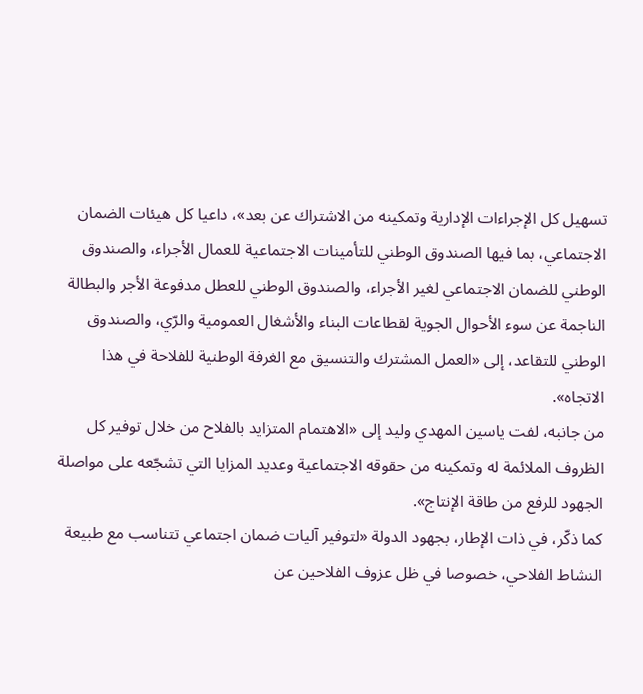تسهيل كل الإجراءات الإدارية وتمكينه من الاشتراك عن بعد»، داعيا كل هيئات الضمان الاجتماعي، بما فيها الصندوق الوطني للتأمينات الاجتماعية للعمال الأجراء، والصندوق الوطني للضمان الاجتماعي لغير الأجراء، والصندوق الوطني للعطل مدفوعة الأجر والبطالة الناجمة عن سوء الأحوال الجوية لقطاعات البناء والأشغال العمومية والرّي، والصندوق الوطني للتقاعد، إلى «العمل المشترك والتنسيق مع الغرفة الوطنية للفلاحة في هذا الاتجاه».
من جانبه، لفت ياسين المهدي وليد إلى «الاهتمام المتزايد بالفلاح من خلال توفير كل الظروف الملائمة له وتمكينه من حقوقه الاجتماعية وعديد المزايا التي تشجّعه على مواصلة الجهود للرفع من طاقة الإنتاج».
كما ذكّر، في ذات الإطار، بجهود الدولة «لتوفير آليات ضمان اجتماعي تتناسب مع طبيعة النشاط الفلاحي، خصوصا في ظل عزوف الفلاحين عن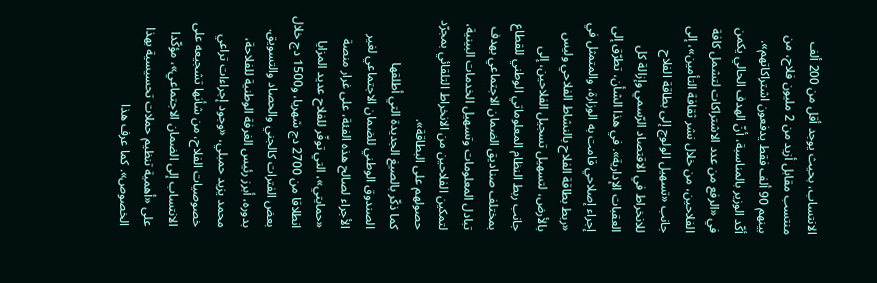الانتساب، بحيث يوجد أقل من 200 ألف منتسب مقابل أزيد من 2 مليون فلاح، من بينهم 90 ألف فقط يدفعون اشتراكاتهم».
أكّد الوزير بالمناسبة، أنّ الهدف الحالي يكمن في «الرفع من عدد الاشتراكات لتشمل كافة الفلاحين، من خلال نشر ثقافة التأمين»، إلى جانب «تسهيل الولوج إلى بطاقة الفلاح للانخراط في الاقتصاد الرّسمي وإزالة كل العقبات الإدارية». في هذا الشأن، تطرّق إلى إجراء إصلاحي قامت به الوزارة، والمتمثل في «ربط بطاقة الفلاح بالنشاط الفلاحي وليس بالأرض، لتسهيل تسجيل الفلاحين، إلى جانب ربط النظام المعلوماتي الوطني للقطاع بمختلف صناديق الضمان الاجتماعي بهدف تبادل المعلومات وتسهيل الخدمات البينية، لتمكين الفلاحين من الانخراط التلقائي بمجرّد حصولهم على البطاقة».
كما ذكّر بالصيغ الجديدة التي أطلقها الصندوق الوطني للضمان الاجتماعي لغير الأجراء لصالح هذه الفئة، على غرار منصة «حمايتي»، التي توفّر للفلاح عديد المزايا انطلاقا من 2700 دج شهريا، و1500 دج خلال بعض الفترات كالجني والحصاد والتسويق.
بدوره، أبرز رئيس الغرفة الوطنية للفلاحة، محمد يزيد حمبلي، «وجود إجراءات تراعي خصوصيات الفلاح، من شأنها تشجيعه على الانتساب إلى الضمان الاجتماعي»، مؤكّدا على «أهمية تنظيم حملات تحسيسية بهذا الخصوص». كما عرف هذا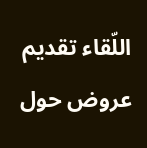اللّقاء تقديم عروض حول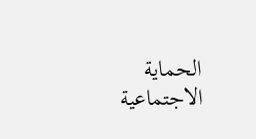الحماية الاجتماعية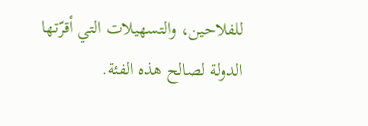للفلاحين، والتسهيلات التي أقرّتها الدولة لصالح هذه الفئة.